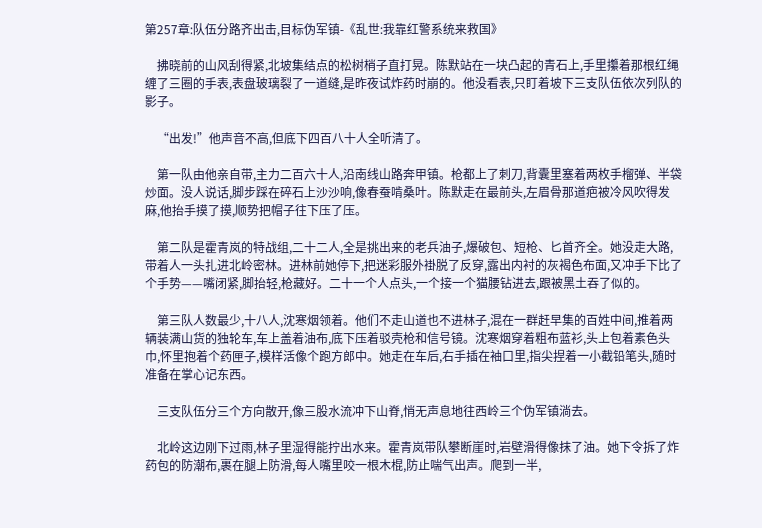第257章:队伍分路齐出击,目标伪军镇-《乱世:我靠红警系统来救国》

    拂晓前的山风刮得紧,北坡集结点的松树梢子直打晃。陈默站在一块凸起的青石上,手里攥着那根红绳缠了三圈的手表,表盘玻璃裂了一道缝,是昨夜试炸药时崩的。他没看表,只盯着坡下三支队伍依次列队的影子。

    “出发!”他声音不高,但底下四百八十人全听清了。

    第一队由他亲自带,主力二百六十人,沿南线山路奔甲镇。枪都上了刺刀,背囊里塞着两枚手榴弹、半袋炒面。没人说话,脚步踩在碎石上沙沙响,像春蚕啃桑叶。陈默走在最前头,左眉骨那道疤被冷风吹得发麻,他抬手摸了摸,顺势把帽子往下压了压。

    第二队是霍青岚的特战组,二十二人,全是挑出来的老兵油子,爆破包、短枪、匕首齐全。她没走大路,带着人一头扎进北岭密林。进林前她停下,把迷彩服外褂脱了反穿,露出内衬的灰褐色布面,又冲手下比了个手势——嘴闭紧,脚抬轻,枪藏好。二十一个人点头,一个接一个猫腰钻进去,跟被黑土吞了似的。

    第三队人数最少,十八人,沈寒烟领着。他们不走山道也不进林子,混在一群赶早集的百姓中间,推着两辆装满山货的独轮车,车上盖着油布,底下压着驳壳枪和信号镜。沈寒烟穿着粗布蓝衫,头上包着素色头巾,怀里抱着个药匣子,模样活像个跑方郎中。她走在车后,右手插在袖口里,指尖捏着一小截铅笔头,随时准备在掌心记东西。

    三支队伍分三个方向散开,像三股水流冲下山脊,悄无声息地往西岭三个伪军镇淌去。

    北岭这边刚下过雨,林子里湿得能拧出水来。霍青岚带队攀断崖时,岩壁滑得像抹了油。她下令拆了炸药包的防潮布,裹在腿上防滑,每人嘴里咬一根木棍,防止喘气出声。爬到一半,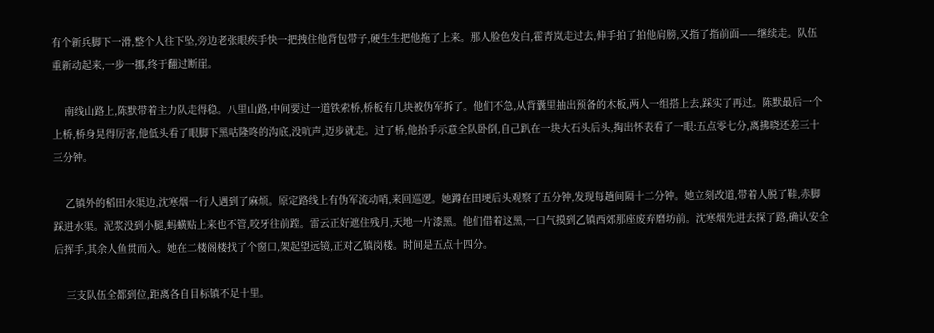有个新兵脚下一滑,整个人往下坠,旁边老张眼疾手快一把拽住他背包带子,硬生生把他拖了上来。那人脸色发白,霍青岚走过去,伸手拍了拍他肩膀,又指了指前面——继续走。队伍重新动起来,一步一挪,终于翻过断崖。

    南线山路上,陈默带着主力队走得稳。八里山路,中间要过一道铁索桥,桥板有几块被伪军拆了。他们不急,从背囊里抽出预备的木板,两人一组搭上去,踩实了再过。陈默最后一个上桥,桥身晃得厉害,他低头看了眼脚下黑咕隆咚的沟底,没吭声,迈步就走。过了桥,他抬手示意全队卧倒,自己趴在一块大石头后头,掏出怀表看了一眼:五点零七分,离拂晓还差三十三分钟。

    乙镇外的稻田水渠边,沈寒烟一行人遇到了麻烦。原定路线上有伪军流动哨,来回巡逻。她蹲在田埂后头观察了五分钟,发现每趟间隔十二分钟。她立刻改道,带着人脱了鞋,赤脚踩进水渠。泥浆没到小腿,蚂蟥贴上来也不管,咬牙往前蹚。雷云正好遮住残月,天地一片漆黑。他们借着这黑,一口气摸到乙镇西郊那座废弃磨坊前。沈寒烟先进去探了路,确认安全后挥手,其余人鱼贯而入。她在二楼阁楼找了个窗口,架起望远镜,正对乙镇岗楼。时间是五点十四分。

    三支队伍全都到位,距离各自目标镇不足十里。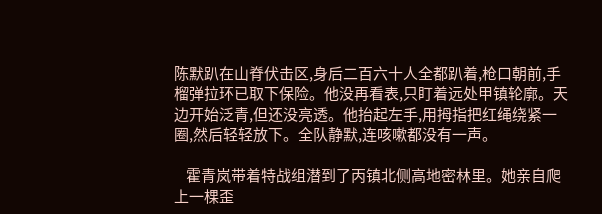陈默趴在山脊伏击区,身后二百六十人全都趴着,枪口朝前,手榴弹拉环已取下保险。他没再看表,只盯着远处甲镇轮廓。天边开始泛青,但还没亮透。他抬起左手,用拇指把红绳绕紧一圈,然后轻轻放下。全队静默,连咳嗽都没有一声。

    霍青岚带着特战组潜到了丙镇北侧高地密林里。她亲自爬上一棵歪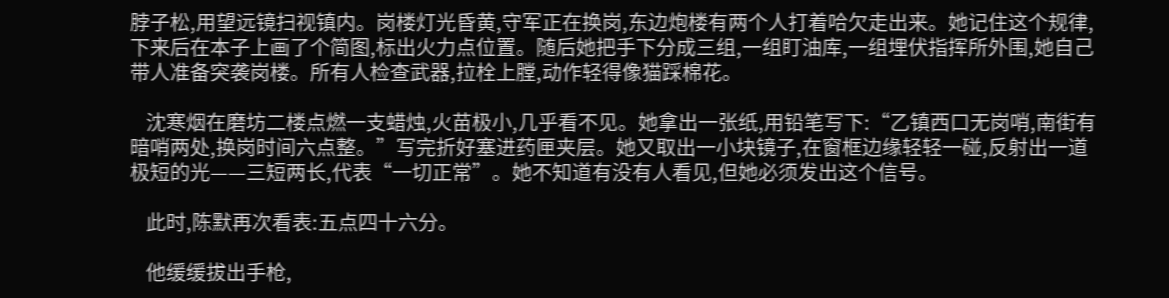脖子松,用望远镜扫视镇内。岗楼灯光昏黄,守军正在换岗,东边炮楼有两个人打着哈欠走出来。她记住这个规律,下来后在本子上画了个简图,标出火力点位置。随后她把手下分成三组,一组盯油库,一组埋伏指挥所外围,她自己带人准备突袭岗楼。所有人检查武器,拉栓上膛,动作轻得像猫踩棉花。

    沈寒烟在磨坊二楼点燃一支蜡烛,火苗极小,几乎看不见。她拿出一张纸,用铅笔写下:“乙镇西口无岗哨,南街有暗哨两处,换岗时间六点整。”写完折好塞进药匣夹层。她又取出一小块镜子,在窗框边缘轻轻一碰,反射出一道极短的光——三短两长,代表“一切正常”。她不知道有没有人看见,但她必须发出这个信号。

    此时,陈默再次看表:五点四十六分。

    他缓缓拔出手枪,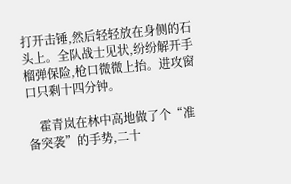打开击锤,然后轻轻放在身侧的石头上。全队战士见状,纷纷解开手榴弹保险,枪口微微上抬。进攻窗口只剩十四分钟。

    霍青岚在林中高地做了个“准备突袭”的手势,二十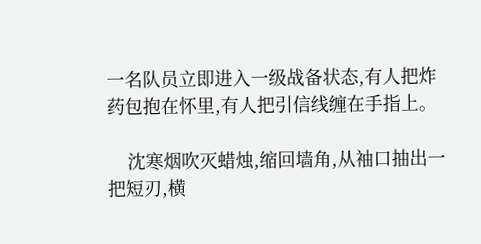一名队员立即进入一级战备状态,有人把炸药包抱在怀里,有人把引信线缠在手指上。

    沈寒烟吹灭蜡烛,缩回墙角,从袖口抽出一把短刃,横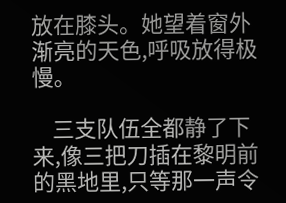放在膝头。她望着窗外渐亮的天色,呼吸放得极慢。

    三支队伍全都静了下来,像三把刀插在黎明前的黑地里,只等那一声令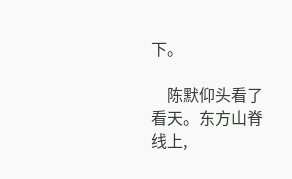下。

    陈默仰头看了看天。东方山脊线上,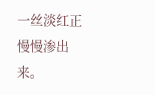一丝淡红正慢慢渗出来。